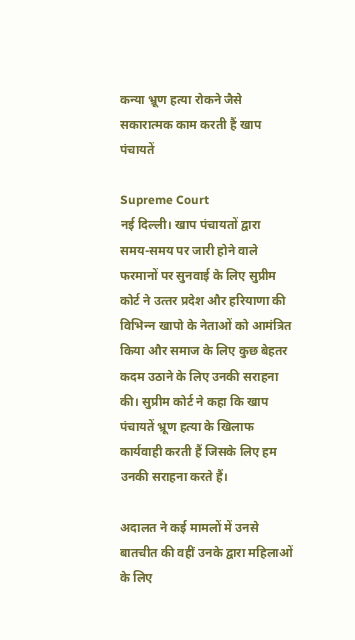कन्‍या भ्रूण हत्‍या रोकने जैसे सकारात्‍मक काम करती हैं खाप पंचायतें

Supreme Court
नई दिल्‍ली। खाप पंचायतों द्वारा समय-समय पर जारी होने वाले फरमानों पर सुनवाई के लिए सुप्रीम कोर्ट ने उत्‍तर प्रदेश और हरियाणा की विभिन्‍न खापो के नेताओं को आमंत्रित किया और समाज के लिए कुछ बेहतर कदम उठाने के लिए उनकी सराहना की। सुप्रीम कोर्ट ने कहा कि खाप पंचायतें भ्रूण हत्‍या के खिलाफ कार्यवाही करती हैं जिसके लिए हम उनकी सराहना करते हैं।

अदालत ने कई मामलों में उनसे बातचीत की वहीं उनके द्वारा महिलाओं के लिए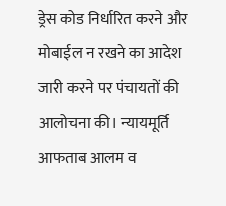ड्रेस कोड निर्धारित करने और मोबाईल न रखने का आदेश जारी करने पर पंचायतों की आलोचना की। न्‍यायमूर्ति आफताब आलम व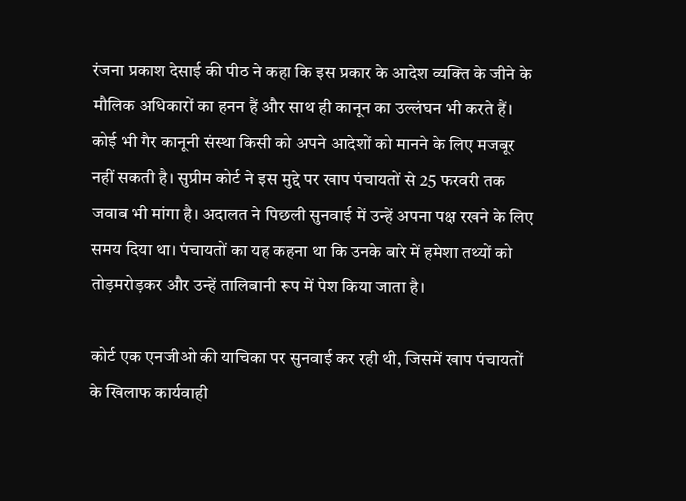रंजना प्रकाश देसाई की पीठ ने कहा कि इस प्रकार के आदेश व्‍यक्ति के जीने के मौलिक अधिकारों का हनन हैं और साथ ही कानून का उल्‍लंघन भी करते हैं। कोई भी गैर कानूनी संस्‍था किसी को अपने आदेशों को मानने के लिए मजबूर नहीं सकती है। सुप्रीम कोर्ट ने इस मुद्दे पर खाप पंचायतों से 25 फरवरी तक जवाब भी मांगा है। अदालत ने पिछली सुनवाई में उन्‍हें अपना पक्ष रखने के लिए समय दिया था। पंचायतों का यह कहना था कि उनके बारे में हमेशा तथ्‍यों को तोड़मरोड़कर और उन्‍हें तालिबानी रूप में पेश किया जाता है।

कोर्ट एक एनजीओ की याचिका पर सुनवाई कर रही थी, जिसमें खाप पंचायतों के खिलाफ कार्यवाही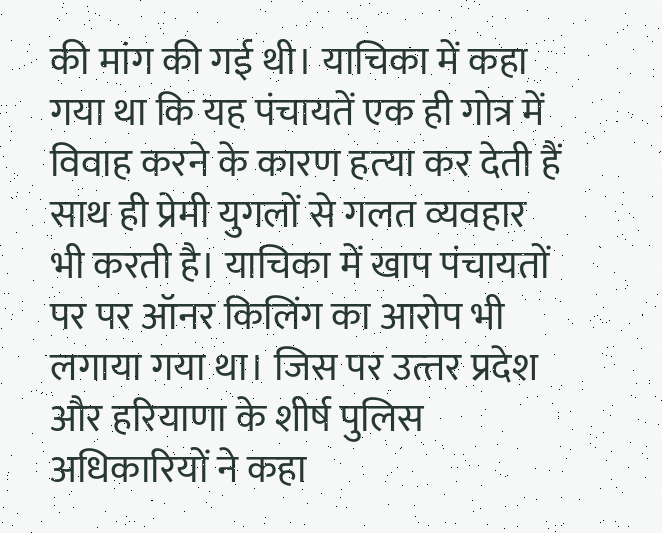की मांग की गई थी। याचिका में कहा गया था कि यह पंचायतें एक ही गोत्र में विवाह करने के कारण हत्‍या कर देती हैं साथ ही प्रेमी युगलों से गलत व्‍यवहार भी करती है। याचिका में खाप पंचायतों पर पर ऑनर किलिंग का आरोप भी लगाया गया था। जिस पर उत्‍तर प्रदेश और हरियाणा के शीर्ष पुलिस अधिकारियों ने कहा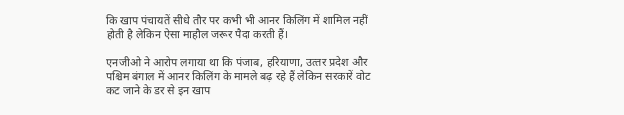कि खाप पंचायतें सीधे तौर पर कभी भी आनर किलिंग में शामिल नहीं होती है लेकिन ऐसा माहौल जरूर पैदा करती हैं।

एनजीओ ने आरोप लगाया था कि पंजाब, हरियाणा, उत्‍तर प्रदेश और पश्चिम बंगाल में आनर किलिंग के मामले बढ़ रहे हैं लेकिन सरकारें वोट कट जाने के डर से इन खाप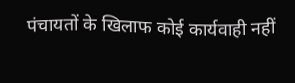पंचायतों के खिलाफ कोई कार्यवाही नहीं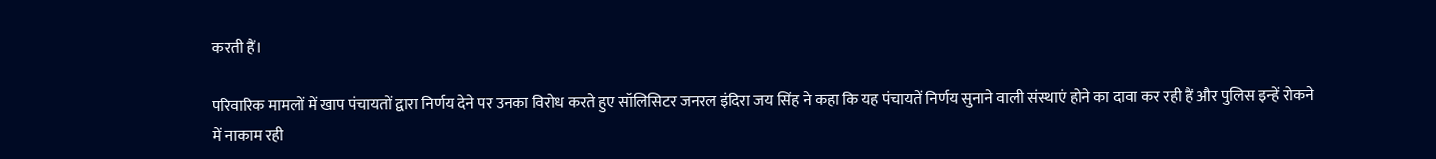करती हैं।

परिवारिक मामलों में खाप पंचायतों द्वारा निर्णय देने पर उनका विरोध करते हुए सॉलिसिटर जनरल इंदिरा जय सिंह ने कहा कि यह पंचायतें निर्णय सुनाने वाली संस्‍थाएं होने का दावा कर रही हैं और पुलिस इन्‍हें रोकने में नाकाम रही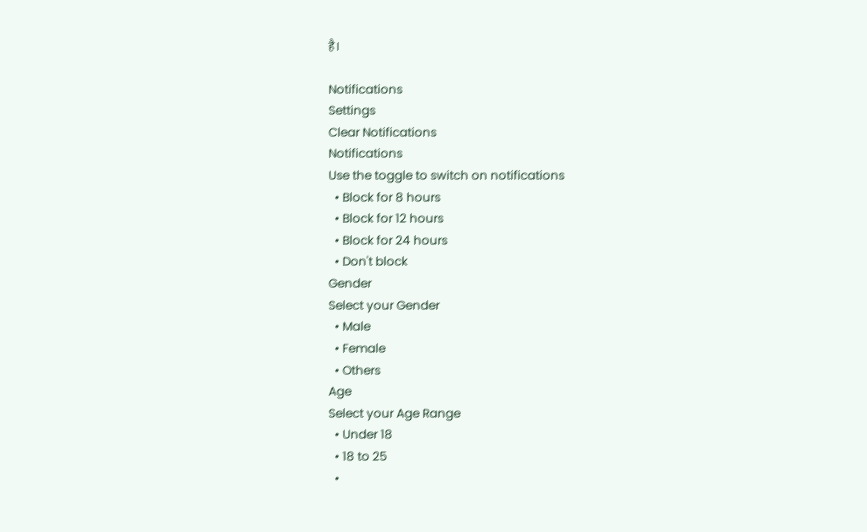है।

Notifications
Settings
Clear Notifications
Notifications
Use the toggle to switch on notifications
  • Block for 8 hours
  • Block for 12 hours
  • Block for 24 hours
  • Don't block
Gender
Select your Gender
  • Male
  • Female
  • Others
Age
Select your Age Range
  • Under 18
  • 18 to 25
  •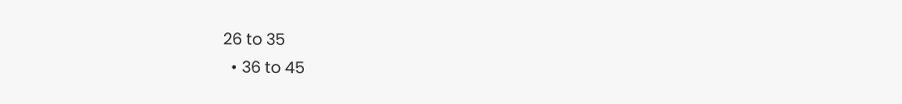26 to 35
  • 36 to 45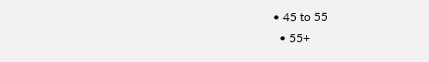• 45 to 55
  • 55+